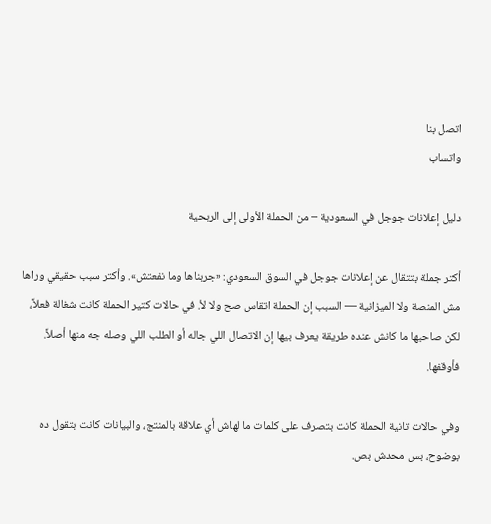اتصل بنا
واتساب

دليل إعلانات جوجل في السعودية – من الحملة الأولى إلى الربحية

أكتر جملة بتتقال عن إعلانات جوجل في السوق السعودي: «جربناها وما نفعتش». وأكتر سبب حقيقي وراها مش المنصة ولا الميزانية — السبب إن الحملة اتقاس صح ولا لأ. في حالات كتير الحملة كانت شغالة فعلاً، لكن صاحبها ما كانش عنده طريقة يعرف بيها إن الاتصال اللي جاله أو الطلب اللي وصله جه منها أصلاً. فأوقفها.

وفي حالات تانية الحملة كانت بتصرف على كلمات ما لهاش أي علاقة بالمنتج، والبيانات كانت بتقول ده بوضوح، بس محدش بص.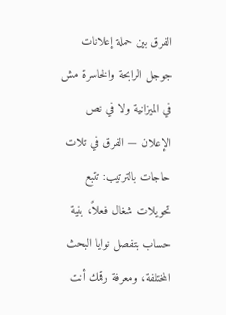الفرق بين حملة إعلانات جوجل الرابحة والخاسرة مش في الميزانية ولا في نص الإعلان — الفرق في تلات حاجات بالترتيب: تتبع تحويلات شغال فعلاً، بنية حساب بتفصل نوايا البحث المختلفة، ومعرفة رقمك أنت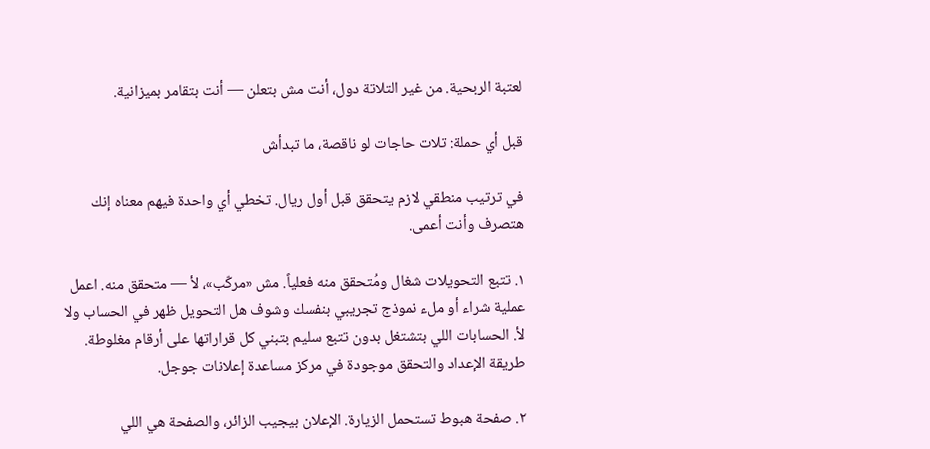لعتبة الربحية. من غير التلاتة دول، أنت مش بتعلن — أنت بتقامر بميزانية.

قبل أي حملة: تلات حاجات لو ناقصة، ما تبدأش

في ترتيب منطقي لازم يتحقق قبل أول ريال. تخطي أي واحدة فيهم معناه إنك هتصرف وأنت أعمى.

١. تتبع التحويلات شغال ومُتحقق منه فعلياً. مش «مركّب»، لأ — متحقق منه. اعمل عملية شراء أو ملء نموذج تجريبي بنفسك وشوف هل التحويل ظهر في الحساب ولا لأ. الحسابات اللي بتشتغل بدون تتبع سليم بتبني كل قراراتها على أرقام مغلوطة. طريقة الإعداد والتحقق موجودة في مركز مساعدة إعلانات جوجل.

٢. صفحة هبوط تستحمل الزيارة. الإعلان بيجيب الزائر، والصفحة هي اللي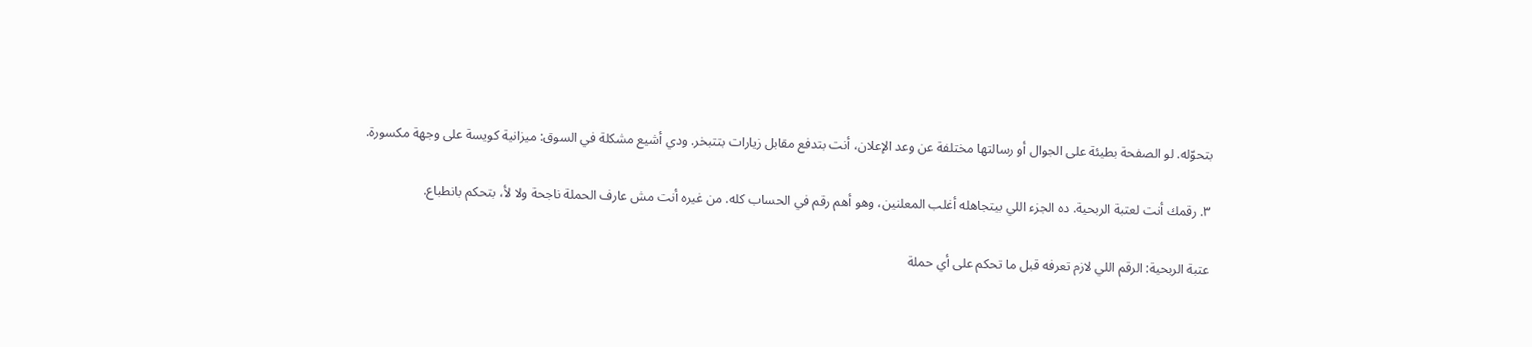بتحوّله. لو الصفحة بطيئة على الجوال أو رسالتها مختلفة عن وعد الإعلان، أنت بتدفع مقابل زيارات بتتبخر. ودي أشيع مشكلة في السوق: ميزانية كويسة على وجهة مكسورة.

٣. رقمك أنت لعتبة الربحية. ده الجزء اللي بيتجاهله أغلب المعلنين، وهو أهم رقم في الحساب كله. من غيره أنت مش عارف الحملة ناجحة ولا لأ، بتحكم بانطباع.

عتبة الربحية: الرقم اللي لازم تعرفه قبل ما تحكم على أي حملة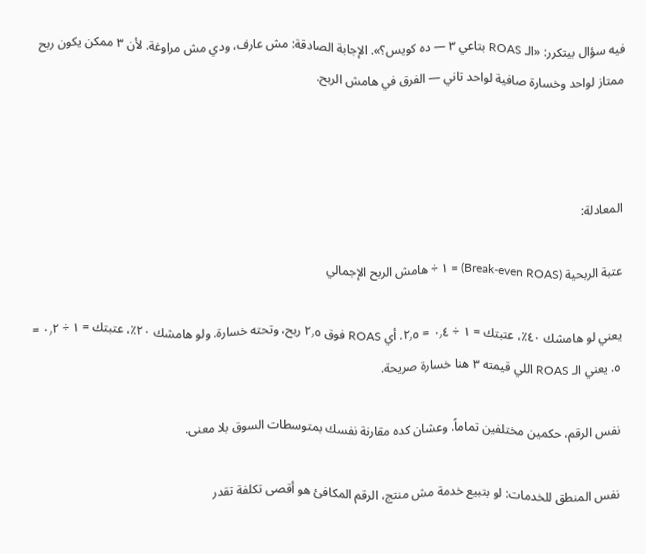فيه سؤال بيتكرر: «الـ ROAS بتاعي ٣ — ده كويس؟». الإجابة الصادقة: مش عارف، ودي مش مراوغة. لأن ٣ ممكن يكون ربح ممتاز لواحد وخسارة صافية لواحد تاني — الفرق في هامش الربح.



المعادلة:

عتبة الربحية (Break-even ROAS) = ١ ÷ هامش الربح الإجمالي

يعني لو هامشك ٤٠٪، عتبتك = ١ ÷ ٠٫٤ = ٢٫٥. أي ROAS فوق ٢٫٥ ربح، وتحته خسارة. ولو هامشك ٢٠٪، عتبتك = ١ ÷ ٠٫٢ = ٥. يعني الـ ROAS اللي قيمته ٣ هنا خسارة صريحة.

نفس الرقم، حكمين مختلفين تماماً. وعشان كده مقارنة نفسك بمتوسطات السوق بلا معنى.

نفس المنطق للخدمات: لو بتبيع خدمة مش منتج، الرقم المكافئ هو أقصى تكلفة تقدر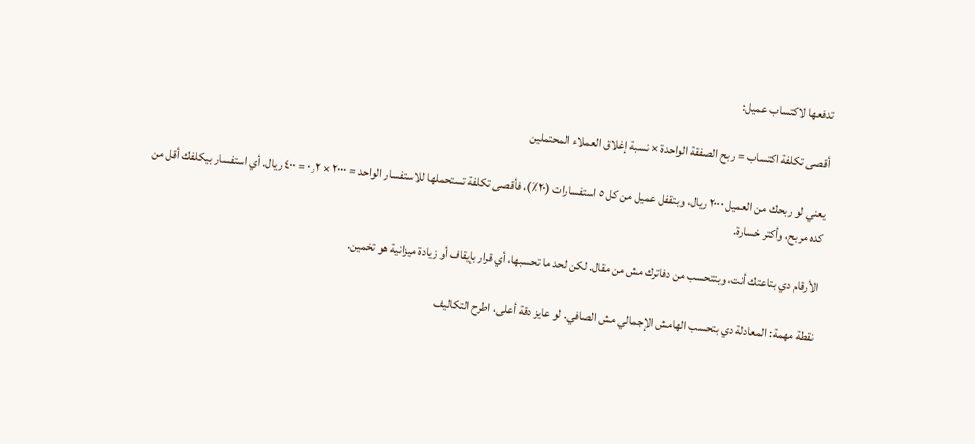تدفعها لاكتساب عميل:

أقصى تكلفة اكتساب = ربح الصفقة الواحدة × نسبة إغلاق العملاء المحتملين

يعني لو ربحك من العميل ٢٠٠٠ ريال، وبتقفل عميل من كل ٥ استفسارات (٢٠٪)، فأقصى تكلفة تستحملها للاستفسار الواحد = ٢٠٠٠ × ٠٫٢ = ٤٠٠ ريال. أي استفسار بيكلفك أقل من كده مربح، وأكتر خسارة.

الأرقام دي بتاعتك أنت، وبتتحسب من دفاترك مش من مقال. لكن لحد ما تحسبها، أي قرار بإيقاف أو زيادة ميزانية هو تخمين.

نقطة مهمة: المعادلة دي بتحسب الهامش الإجمالي مش الصافي. لو عايز دقة أعلى، اطرح التكاليف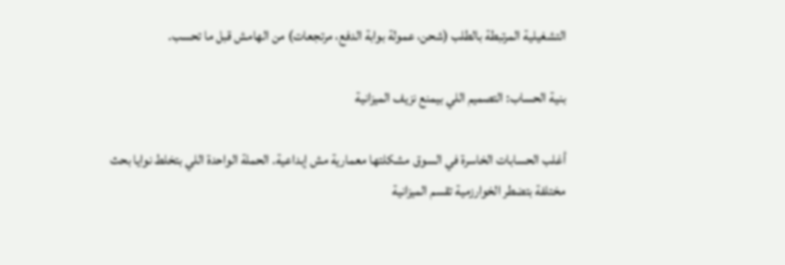التشغيلية المرتبطة بالطلب (شحن، عمولة بوابة الدفع، مرتجعات) من الهامش قبل ما تحسب.

بنية الحساب: التصميم اللي بيمنع نزيف الميزانية

أغلب الحسابات الخاسرة في السوق مشكلتها معمارية مش إبداعية. الحملة الواحدة اللي بتخلط نوايا بحث مختلفة بتضطر الخوارزمية تقسم الميزانية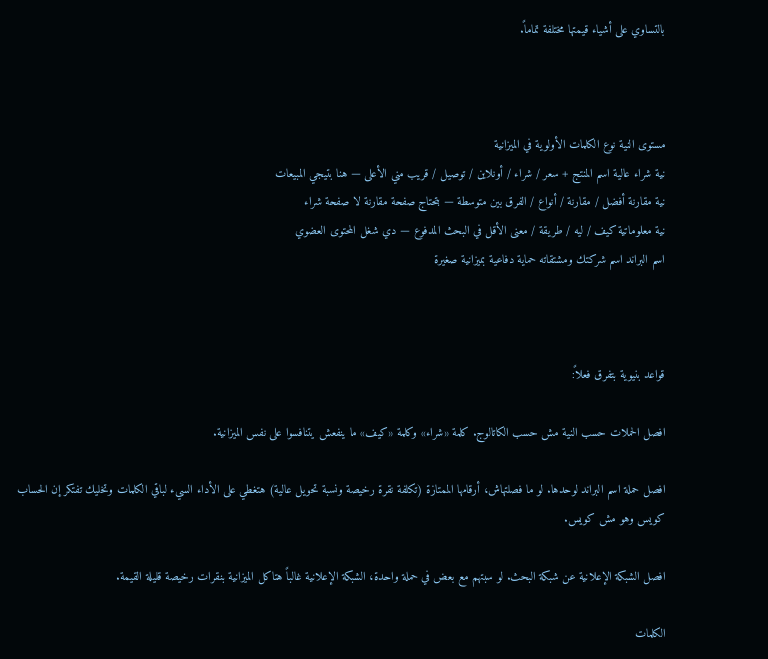بالتساوي على أشياء قيمتها مختلفة تماماً.



مستوى النية نوع الكلمات الأولوية في الميزانية
نية شراء عالية اسم المنتج + سعر / شراء / أونلاين / توصيل / قريب مني الأعلى — هنا بتيجي المبيعات
نية مقارنة أفضل / مقارنة / أنواع / الفرق بين متوسطة — بتحتاج صفحة مقارنة لا صفحة شراء
نية معلوماتية كيف / ليه / طريقة / معنى الأقل في البحث المدفوع — دي شغل المحتوى العضوي
اسم البراند اسم شركتك ومشتقاته حماية دفاعية بميزانية صغيرة



قواعد بنيوية بتفرق فعلاً:

افصل الحملات حسب النية مش حسب الكاتالوج. كلمة «شراء» وكلمة «كيف» ما ينفعش يتنافسوا على نفس الميزانية.

افصل حملة اسم البراند لوحدها. لو ما فصلتهاش، أرقامها الممتازة (تكلفة نقرة رخيصة ونسبة تحويل عالية) هتغطي على الأداء السيء لباقي الكلمات وتخليك تفتكر إن الحساب كويس وهو مش كويس.

افصل الشبكة الإعلانية عن شبكة البحث. لو سبتهم مع بعض في حملة واحدة، الشبكة الإعلانية غالباً هتاكل الميزانية بنقرات رخيصة قليلة القيمة.

الكلمات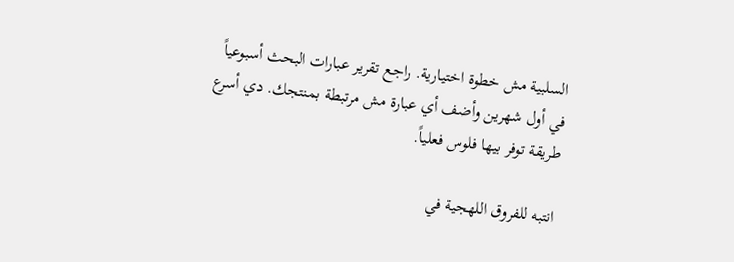السلبية مش خطوة اختيارية. راجع تقرير عبارات البحث أسبوعياً في أول شهرين وأضف أي عبارة مش مرتبطة بمنتجك. دي أسرع طريقة توفر بيها فلوس فعلياً.

انتبه للفروق اللهجية في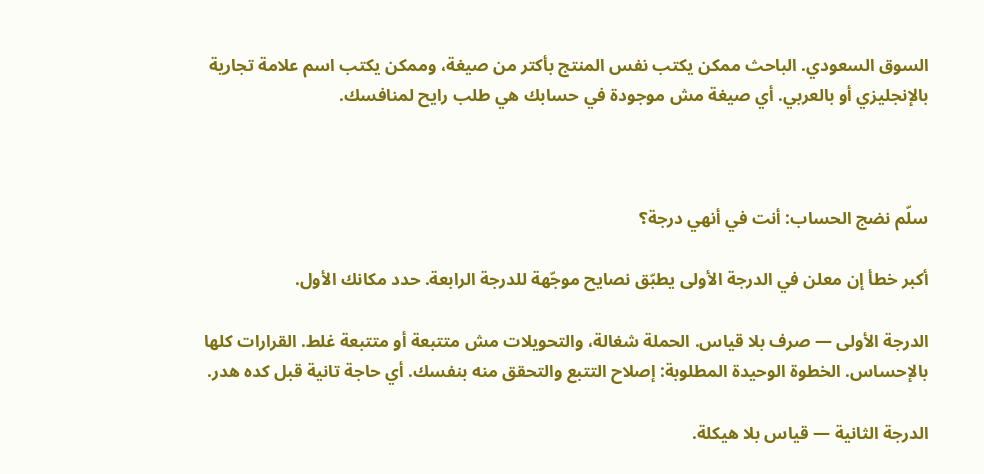السوق السعودي. الباحث ممكن يكتب نفس المنتج بأكتر من صيغة، وممكن يكتب اسم علامة تجارية بالإنجليزي أو بالعربي. أي صيغة مش موجودة في حسابك هي طلب رايح لمنافسك.



سلّم نضج الحساب: أنت في أنهي درجة؟

أكبر خطأ إن معلن في الدرجة الأولى يطبّق نصايح موجّهة للدرجة الرابعة. حدد مكانك الأول.

الدرجة الأولى — صرف بلا قياس. الحملة شغالة، والتحويلات مش متتبعة أو متتبعة غلط. القرارات كلها بالإحساس. الخطوة الوحيدة المطلوبة: إصلاح التتبع والتحقق منه بنفسك. أي حاجة تانية قبل كده هدر.

الدرجة الثانية — قياس بلا هيكلة.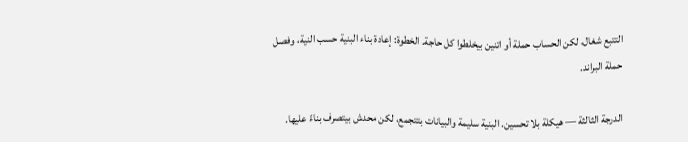التتبع شغال، لكن الحساب حملة أو اتنين بيخلطوا كل حاجة. الخطوة: إعادة بناء البنية حسب النية، وفصل حملة البراند.

الدرجة الثالثة — هيكلة بلا تحسين. البنية سليمة والبيانات بتتجمع، لكن محدش بيتصرف بناءً عليها.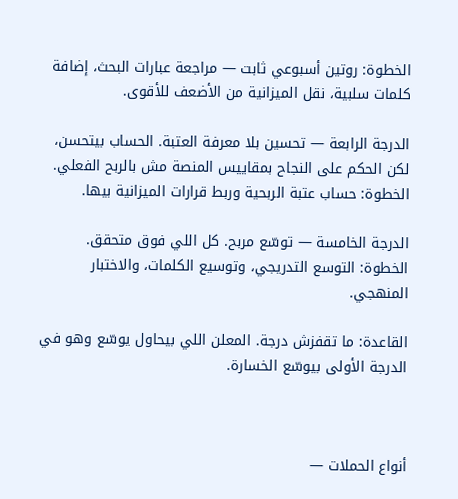الخطوة: روتين أسبوعي ثابت — مراجعة عبارات البحث، إضافة كلمات سلبية، نقل الميزانية من الأضعف للأقوى.

الدرجة الرابعة — تحسين بلا معرفة العتبة. الحساب بيتحسن، لكن الحكم على النجاح بمقاييس المنصة مش بالربح الفعلي. الخطوة: حساب عتبة الربحية وربط قرارات الميزانية بيها.

الدرجة الخامسة — توسّع مربح. كل اللي فوق متحقق. الخطوة: التوسع التدريجي، وتوسيع الكلمات، والاختبار المنهجي.

القاعدة: ما تقفزش درجة. المعلن اللي بيحاول يوسّع وهو في الدرجة الأولى بيوسّع الخسارة.



أنواع الحملات —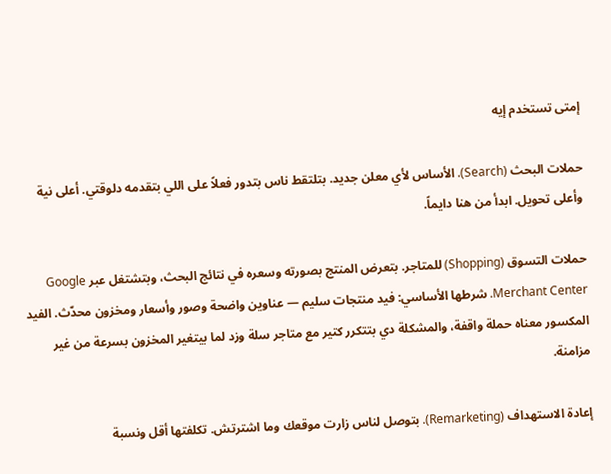إمتى تستخدم إيه

حملات البحث (Search). الأساس لأي معلن جديد. بتلتقط ناس بتدور فعلاً على اللي بتقدمه دلوقتي. أعلى نية وأعلى تحويل. ابدأ من هنا دايماً.

حملات التسوق (Shopping) للمتاجر. بتعرض المنتج بصورته وسعره في نتائج البحث، وبتشتغل عبر Google Merchant Center. شرطها الأساسي: فيد منتجات سليم — عناوين واضحة وصور وأسعار ومخزون محدّث. الفيد المكسور معناه حملة واقفة، والمشكلة دي بتتكرر كتير مع متاجر سلة وزد لما بيتغير المخزون بسرعة من غير مزامنة.

إعادة الاستهداف (Remarketing). بتوصل لناس زارت موقعك وما اشترتش. تكلفتها أقل ونسبة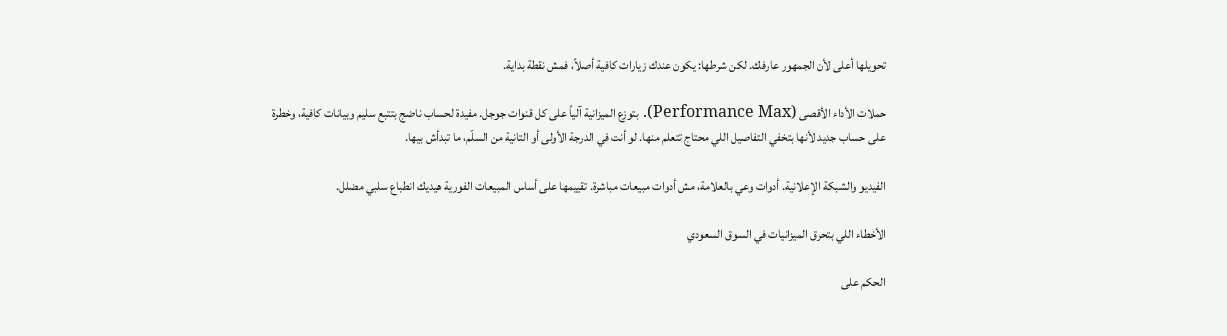تحويلها أعلى لأن الجمهور عارفك. لكن شرطها: يكون عندك زيارات كافية أصلاً، فمش نقطة بداية.

حملات الأداء الأقصى (Performance Max). بتوزع الميزانية آلياً على كل قنوات جوجل. مفيدة لحساب ناضج بتتبع سليم وبيانات كافية، وخطرة على حساب جديد لأنها بتخفي التفاصيل اللي محتاج تتعلم منها. لو أنت في الدرجة الأولى أو التانية من السلّم، ما تبدأش بيها.

الفيديو والشبكة الإعلانية. أدوات وعي بالعلامة، مش أدوات مبيعات مباشرة. تقييمها على أساس المبيعات الفورية هيديك انطباع سلبي مضلل.

الأخطاء اللي بتحرق الميزانيات في السوق السعودي

الحكم على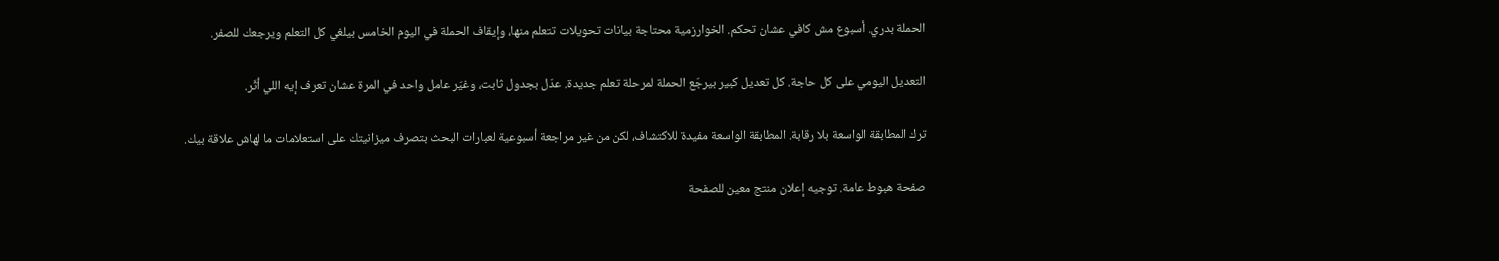الحملة بدري. أسبوع مش كافي عشان تحكم. الخوارزمية محتاجة بيانات تحويلات تتعلم منها، وإيقاف الحملة في اليوم الخامس بيلغي كل التعلم ويرجعك للصفر.

التعديل اليومي على كل حاجة. كل تعديل كبير بيرجّع الحملة لمرحلة تعلم جديدة. عدّل بجدول ثابت، وغيّر عامل واحد في المرة عشان تعرف إيه اللي أثّر.

ترك المطابقة الواسعة بلا رقابة. المطابقة الواسعة مفيدة للاكتشاف، لكن من غير مراجعة أسبوعية لعبارات البحث بتصرف ميزانيتك على استعلامات ما لهاش علاقة بيك.

صفحة هبوط عامة. توجيه إعلان منتج معين للصفحة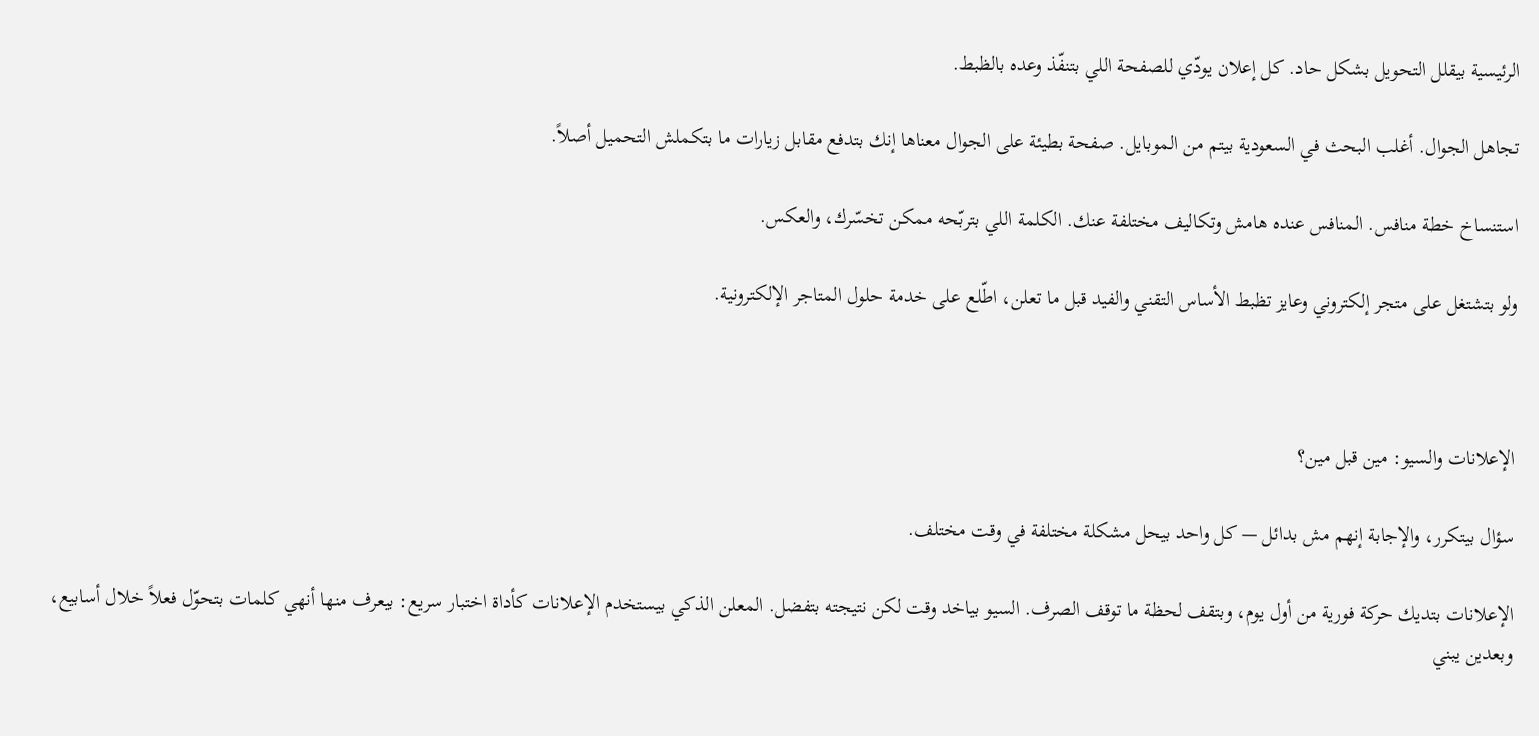الرئيسية بيقلل التحويل بشكل حاد. كل إعلان يودّي للصفحة اللي بتنفّذ وعده بالظبط.

تجاهل الجوال. أغلب البحث في السعودية بيتم من الموبايل. صفحة بطيئة على الجوال معناها إنك بتدفع مقابل زيارات ما بتكملش التحميل أصلاً.

استنساخ خطة منافس. المنافس عنده هامش وتكاليف مختلفة عنك. الكلمة اللي بتربّحه ممكن تخسّرك، والعكس.

ولو بتشتغل على متجر إلكتروني وعايز تظبط الأساس التقني والفيد قبل ما تعلن، اطّلع على خدمة حلول المتاجر الإلكترونية.



الإعلانات والسيو: مين قبل مين؟

سؤال بيتكرر، والإجابة إنهم مش بدائل — كل واحد بيحل مشكلة مختلفة في وقت مختلف.

الإعلانات بتديك حركة فورية من أول يوم، وبتقف لحظة ما توقف الصرف. السيو بياخد وقت لكن نتيجته بتفضل. المعلن الذكي بيستخدم الإعلانات كأداة اختبار سريع: بيعرف منها أنهي كلمات بتحوّل فعلاً خلال أسابيع، وبعدين يبني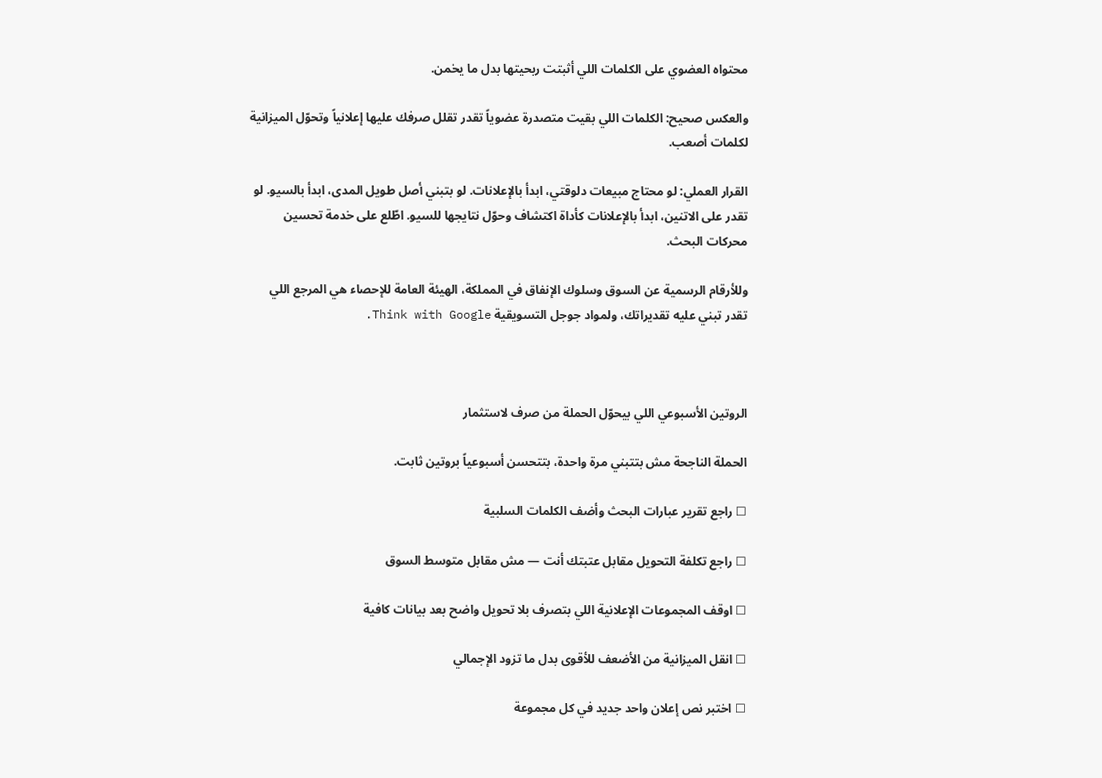محتواه العضوي على الكلمات اللي أثبتت ربحيتها بدل ما يخمن.

والعكس صحيح: الكلمات اللي بقيت متصدرة عضوياً تقدر تقلل صرفك عليها إعلانياً وتحوّل الميزانية لكلمات أصعب.

القرار العملي: لو محتاج مبيعات دلوقتي، ابدأ بالإعلانات. لو بتبني أصل طويل المدى، ابدأ بالسيو. لو تقدر على الاتنين، ابدأ بالإعلانات كأداة اكتشاف وحوّل نتايجها للسيو. اطّلع على خدمة تحسين محركات البحث.

وللأرقام الرسمية عن السوق وسلوك الإنفاق في المملكة، الهيئة العامة للإحصاء هي المرجع اللي تقدر تبني عليه تقديراتك، ولمواد جوجل التسويقية Think with Google.



الروتين الأسبوعي اللي بيحوّل الحملة من صرف لاستثمار

الحملة الناجحة مش بتتبني مرة واحدة، بتتحسن أسبوعياً بروتين ثابت.

☐ راجع تقرير عبارات البحث وأضف الكلمات السلبية

☐ راجع تكلفة التحويل مقابل عتبتك أنت — مش مقابل متوسط السوق

☐ اوقف المجموعات الإعلانية اللي بتصرف بلا تحويل واضح بعد بيانات كافية

☐ انقل الميزانية من الأضعف للأقوى بدل ما تزود الإجمالي

☐ اختبر نص إعلان واحد جديد في كل مجموعة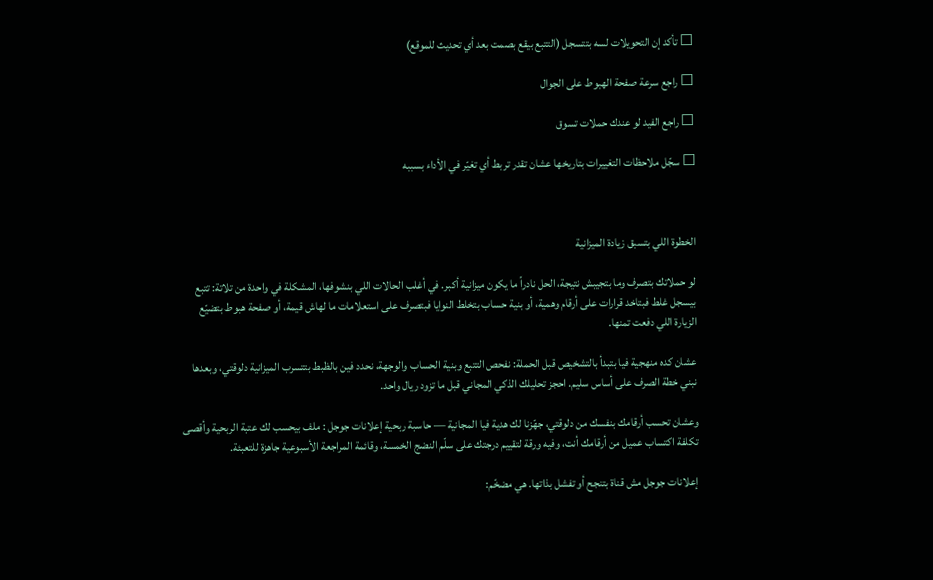☐ تأكد إن التحويلات لسه بتتسجل (التتبع بيقع بصمت بعد أي تحديث للموقع)

☐ راجع سرعة صفحة الهبوط على الجوال

☐ راجع الفيد لو عندك حملات تسوق

☐ سجّل ملاحظات التغييرات بتاريخها عشان تقدر تربط أي تغيّر في الأداء بسببه



الخطوة اللي بتسبق زيادة الميزانية

لو حملاتك بتصرف وما بتجيبش نتيجة، الحل نادراً ما يكون ميزانية أكبر. في أغلب الحالات اللي بنشوفها، المشكلة في واحدة من تلاتة: تتبع بيسجل غلط فبتاخد قرارات على أرقام وهمية، أو بنية حساب بتخلط النوايا فبتصرف على استعلامات ما لهاش قيمة، أو صفحة هبوط بتضيّع الزيارة اللي دفعت تمنها.

عشان كده منهجية فيا بتبدأ بالتشخيص قبل الحملة: نفحص التتبع وبنية الحساب والوجهة، نحدد فين بالظبط بتتسرب الميزانية دلوقتي، وبعدها نبني خطة الصرف على أساس سليم. احجز تحليلك الذكي المجاني قبل ما تزود ريال واحد.

وعشان تحسب أرقامك بنفسك من دلوقتي، جهّزنا لك هدية فيا المجانية — حاسبة ربحية إعلانات جوجل : ملف بيحسب لك عتبة الربحية وأقصى تكلفة اكتساب عميل من أرقامك أنت، وفيه ورقة لتقييم درجتك على سلّم النضج الخمسة، وقائمة المراجعة الأسبوعية جاهزة للتعبئة.

إعلانات جوجل مش قناة بتنجح أو تفشل بذاتها. هي مضخّم: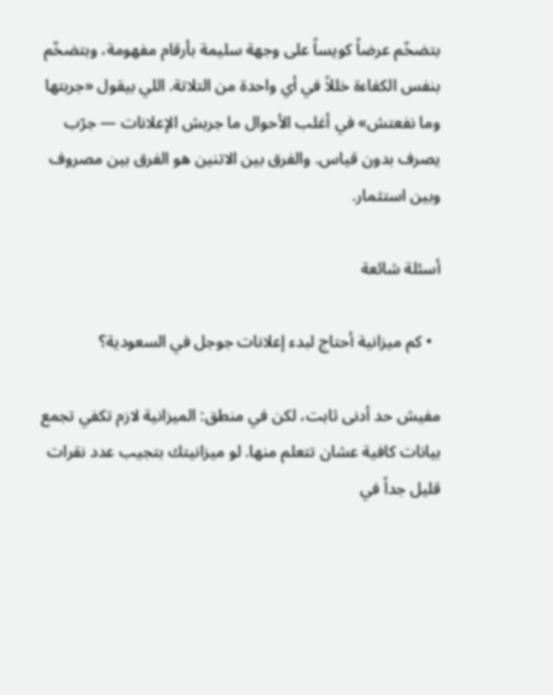بتضخّم عرضاً كويساً على وجهة سليمة بأرقام مفهومة، وبتضخّم بنفس الكفاءة خللاً في أي واحدة من التلاتة. اللي بيقول «جربتها وما نفعتش» في أغلب الأحوال ما جربش الإعلانات — جرّب يصرف بدون قياس. والفرق بين الاتنين هو الفرق بين مصروف وبين استثمار.

أسئلة شائعة

  • كم ميزانية أحتاج لبدء إعلانات جوجل في السعودية؟

مفيش حد أدنى ثابت، لكن في منطق: الميزانية لازم تكفي تجمع بيانات كافية عشان تتعلم منها. لو ميزانيتك بتجيب عدد نقرات قليل جداً في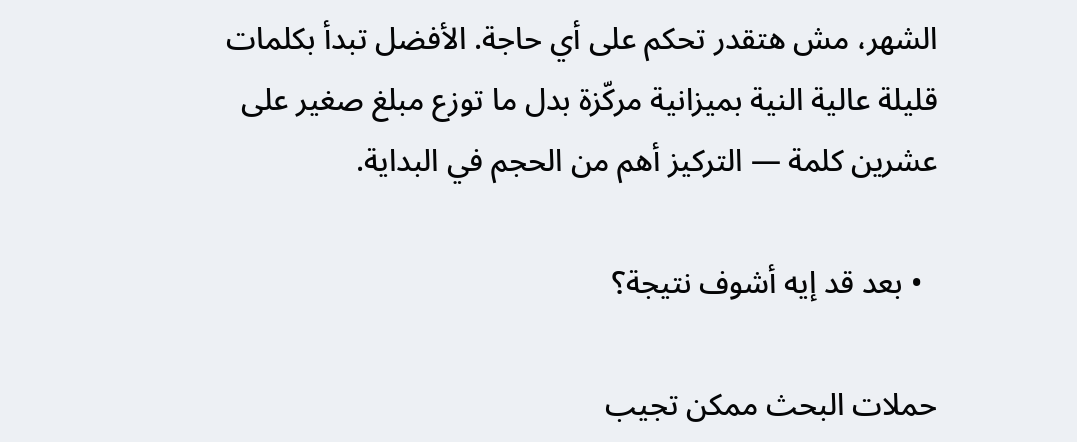الشهر، مش هتقدر تحكم على أي حاجة. الأفضل تبدأ بكلمات قليلة عالية النية بميزانية مركّزة بدل ما توزع مبلغ صغير على عشرين كلمة — التركيز أهم من الحجم في البداية.

  • بعد قد إيه أشوف نتيجة؟

حملات البحث ممكن تجيب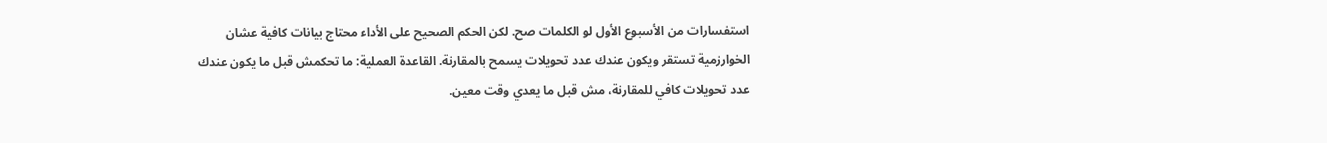استفسارات من الأسبوع الأول لو الكلمات صح. لكن الحكم الصحيح على الأداء محتاج بيانات كافية عشان الخوارزمية تستقر ويكون عندك عدد تحويلات يسمح بالمقارنة. القاعدة العملية: ما تحكمش قبل ما يكون عندك عدد تحويلات كافي للمقارنة، مش قبل ما يعدي وقت معين.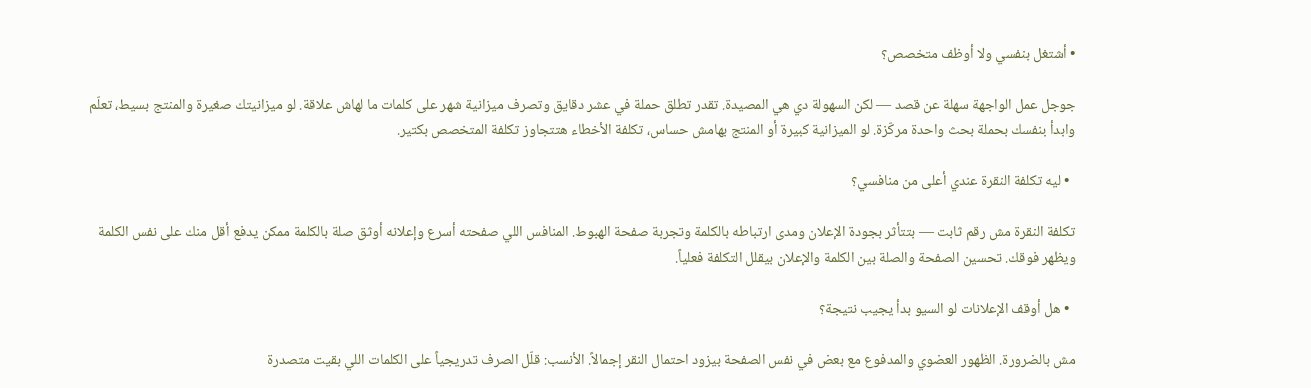• أشتغل بنفسي ولا أوظف متخصص؟

جوجل عمل الواجهة سهلة عن قصد — لكن السهولة دي هي المصيدة. تقدر تطلق حملة في عشر دقايق وتصرف ميزانية شهر على كلمات ما لهاش علاقة. لو ميزانيتك صغيرة والمنتج بسيط، تعلّم وابدأ بنفسك بحملة بحث واحدة مركّزة. لو الميزانية كبيرة أو المنتج بهامش حساس، تكلفة الأخطاء هتتجاوز تكلفة المتخصص بكتير.

  • ليه تكلفة النقرة عندي أعلى من منافسي؟

تكلفة النقرة مش رقم ثابت — بتتأثر بجودة الإعلان ومدى ارتباطه بالكلمة وتجربة صفحة الهبوط. المنافس اللي صفحته أسرع وإعلانه أوثق صلة بالكلمة ممكن يدفع أقل منك على نفس الكلمة ويظهر فوقك. تحسين الصفحة والصلة بين الكلمة والإعلان بيقلل التكلفة فعلياً.

  • هل أوقف الإعلانات لو السيو بدأ يجيب نتيجة؟

مش بالضرورة. الظهور العضوي والمدفوع مع بعض في نفس الصفحة بيزود احتمال النقر إجمالاً. الأنسب: قلّل الصرف تدريجياً على الكلمات اللي بقيت متصدرة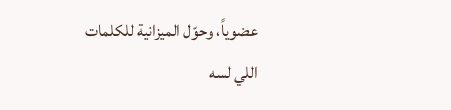عضوياً، وحوّل الميزانية للكلمات اللي لسه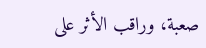صعبة، وراقب الأثر على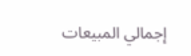إجمالي المبيعات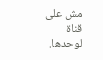مش على قناة لوحدها.